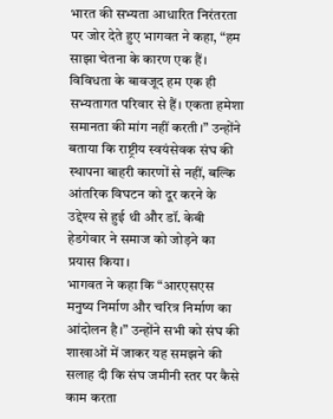भारत की सभ्यता आधारित निरंतरता पर जोर देते हुए भागवत ने कहा, “हम साझा चेतना के कारण एक हैं। विविधता के बावजूद हम एक ही सभ्यतागत परिवार से हैं। एकता हमेशा समानता की मांग नहीं करती।” उन्होंने बताया कि राष्ट्रीय स्वयंसेवक संघ की स्थापना बाहरी कारणों से नहीं, बल्कि आंतरिक विघटन को दूर करने के उद्देश्य से हुई थी और डॉ. केबी हेडगेवार ने समाज को जोड़ने का प्रयास किया।
भागवत ने कहा कि “आरएसएस मनुष्य निर्माण और चरित्र निर्माण का आंदोलन है।” उन्होंने सभी को संघ की शाखाओं में जाकर यह समझने की सलाह दी कि संघ जमीनी स्तर पर कैसे काम करता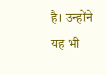है। उन्होंने यह भी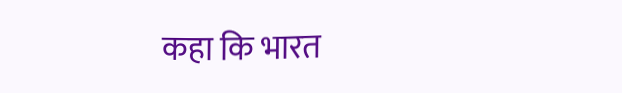कहा कि भारत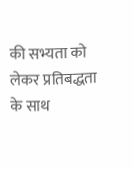की सभ्यता को लेकर प्रतिबद्धता के साथ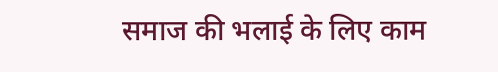समाज की भलाई के लिए काम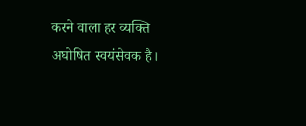करने वाला हर व्यक्ति अघोषित स्वयंसेवक है।